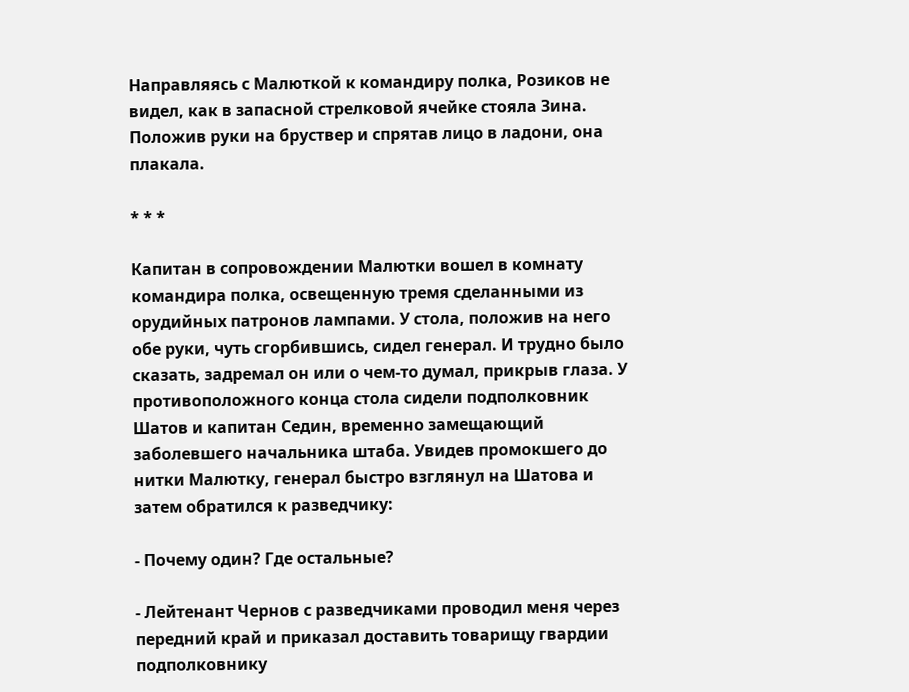Направляясь с Малюткой к командиру полка, Розиков не видел, как в запасной стрелковой ячейке стояла Зина. Положив руки на бруствер и спрятав лицо в ладони, она плакала.

* * *

Капитан в сопровождении Малютки вошел в комнату командира полка, освещенную тремя сделанными из орудийных патронов лампами. У стола, положив на него обе руки, чуть сгорбившись, сидел генерал. И трудно было сказать, задремал он или о чем-то думал, прикрыв глаза. У противоположного конца стола сидели подполковник Шатов и капитан Седин, временно замещающий заболевшего начальника штаба. Увидев промокшего до нитки Малютку, генерал быстро взглянул на Шатова и затем обратился к разведчику:

- Почему один? Где остальные?

- Лейтенант Чернов с разведчиками проводил меня через передний край и приказал доставить товарищу гвардии подполковнику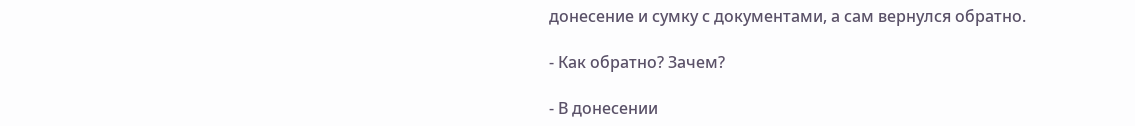донесение и сумку с документами, а сам вернулся обратно.

- Как обратно? Зачем?

- В донесении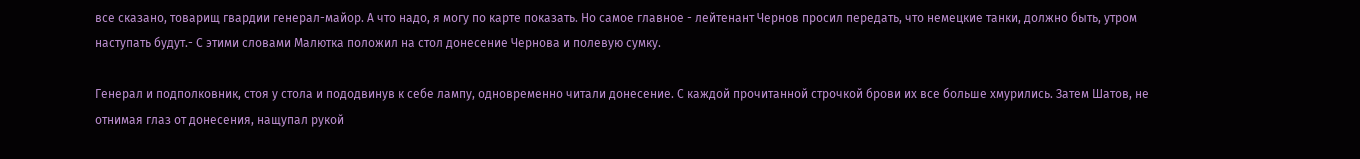все сказано, товарищ гвардии генерал-майор. А что надо, я могу по карте показать. Но самое главное - лейтенант Чернов просил передать, что немецкие танки, должно быть, утром наступать будут.- С этими словами Малютка положил на стол донесение Чернова и полевую сумку.

Генерал и подполковник, стоя у стола и пододвинув к себе лампу, одновременно читали донесение. С каждой прочитанной строчкой брови их все больше хмурились. Затем Шатов, не отнимая глаз от донесения, нащупал рукой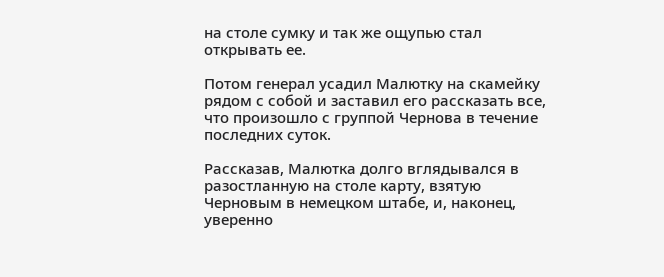на столе сумку и так же ощупью стал открывать ее.

Потом генерал усадил Малютку на скамейку рядом с собой и заставил его рассказать все, что произошло с группой Чернова в течение последних суток.

Рассказав, Малютка долго вглядывался в разостланную на столе карту, взятую Черновым в немецком штабе, и, наконец, уверенно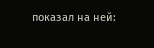показал на ней: